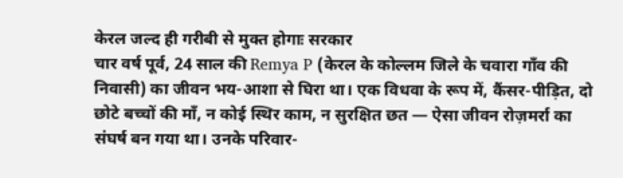केरल जल्द ही गरीबी से मुक्त होगाः सरकार
चार वर्ष पूर्व, 24 साल की Remya P (केरल के कोल्लम जिले के चवारा गाँव की निवासी) का जीवन भय-आशा से घिरा था। एक विधवा के रूप में, कैंसर-पीड़ित, दो छोटे बच्चों की माँ, न कोई स्थिर काम, न सुरक्षित छत — ऐसा जीवन रोज़मर्रा का संघर्ष बन गया था। उनके परिवार-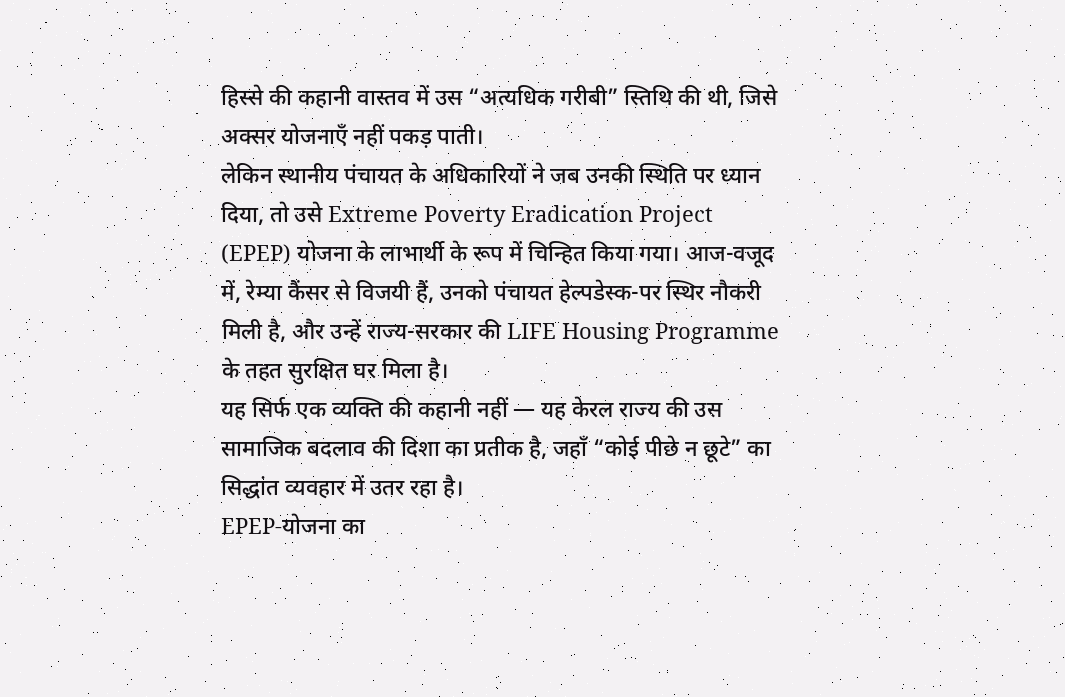हिस्से की कहानी वास्तव में उस “अत्यधिक गरीबी” स्तिथि की थी, जिसे अक्सर योजनाएँ नहीं पकड़ पाती।
लेकिन स्थानीय पंचायत के अधिकारियों ने जब उनकी स्थिति पर ध्यान दिया, तो उसे Extreme Poverty Eradication Project (EPEP) योजना के लाभार्थी के रूप में चिन्हित किया गया। आज-वजूद में, रेम्या कैंसर से विजयी हैं, उनको पंचायत हेल्पडेस्क-पर स्थिर नौकरी मिली है, और उन्हें राज्य-सरकार की LIFE Housing Programme के तहत सुरक्षित घर मिला है।
यह सिर्फ एक व्यक्ति की कहानी नहीं — यह केरल राज्य की उस सामाजिक बदलाव की दिशा का प्रतीक है, जहाँ “कोई पीछे न छूटे” का सिद्धांत व्यवहार में उतर रहा है।
EPEP-योजना का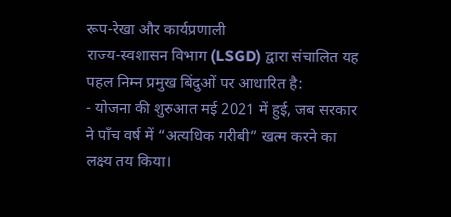रूप-रेखा और कार्यप्रणाली
राज्य-स्वशासन विभाग (LSGD) द्वारा संचालित यह पहल निम्न प्रमुख बिंदुओं पर आधारित है:
- योजना की शुरुआत मई 2021 में हुई, जब सरकार ने पाँच वर्ष में “अत्यधिक गरीबी” खत्म करने का लक्ष्य तय किया।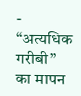- “अत्यधिक गरीबी” का मापन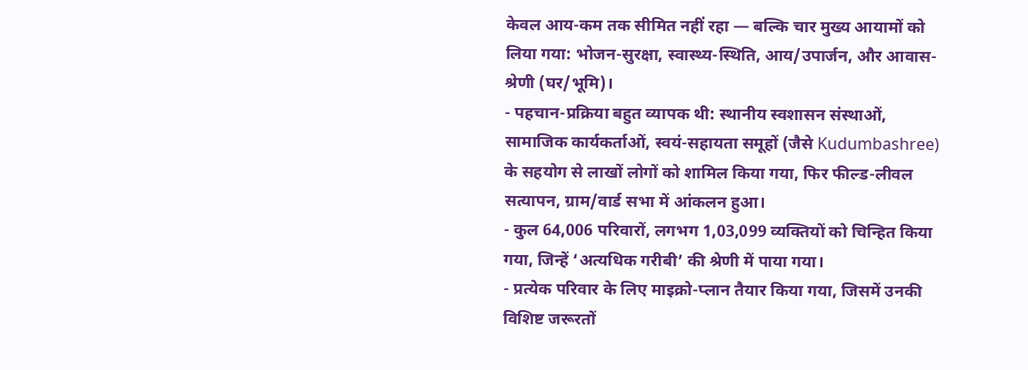केवल आय-कम तक सीमित नहीं रहा — बल्कि चार मुख्य आयामों को लिया गया: भोजन-सुरक्षा, स्वास्थ्य-स्थिति, आय/उपार्जन, और आवास-श्रेणी (घर/भूमि)।
- पहचान-प्रक्रिया बहुत व्यापक थी: स्थानीय स्वशासन संस्थाओं, सामाजिक कार्यकर्ताओं, स्वयं-सहायता समूहों (जैसे Kudumbashree) के सहयोग से लाखों लोगों को शामिल किया गया, फिर फील्ड-लीवल सत्यापन, ग्राम/वार्ड सभा में आंकलन हुआ।
- कुल 64,006 परिवारों, लगभग 1,03,099 व्यक्तियों को चिन्हित किया गया, जिन्हें ‘अत्यधिक गरीबी’ की श्रेणी में पाया गया।
- प्रत्येक परिवार के लिए माइक्रो-प्लान तैयार किया गया, जिसमें उनकी विशिष्ट जरूरतों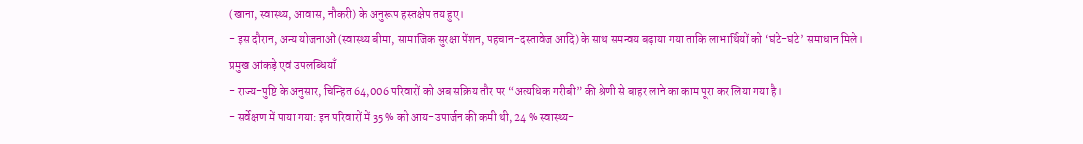(खाना, स्वास्थ्य, आवास, नौकरी) के अनुरूप हस्तक्षेप तय हुए।
- इस दौरान, अन्य योजनाओं (स्वास्थ्य बीमा, सामाजिक सुरक्षा पेंशन, पहचान-दस्तावेज आदि) के साथ समन्वय बढ़ाया गया ताकि लाभार्थियों को ‘घंटे-घंटे’ समाधान मिले।
प्रमुख आंकड़े एवं उपलब्धियाँ
- राज्य-पुष्टि के अनुसार, चिन्हित 64,006 परिवारों को अब सक्रिय तौर पर “अत्यधिक गरीबी” की श्रेणी से बाहर लाने का काम पूरा कर लिया गया है।
- सर्वेक्षण में पाया गया: इन परिवारों में 35 % को आय-उपार्जन की कमी थी, 24 % स्वास्थ्य-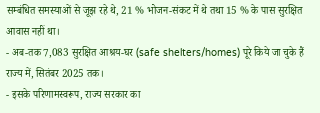सम्बंधित समस्याओं से जूझ रहे थे, 21 % भोजन-संकट में थे तथा 15 % के पास सुरक्षित आवास नहीं था।
- अब-तक 7,083 सुरक्षित आश्रय-घर (safe shelters/homes) पूरे किये जा चुके हैं राज्य में, सितंबर 2025 तक।
- इसके परिणामस्वरूप, राज्य सरकार का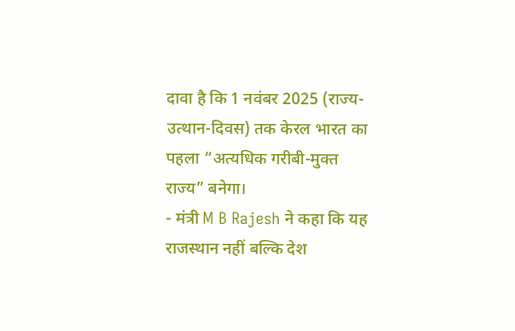दावा है कि 1 नवंबर 2025 (राज्य-उत्थान-दिवस) तक केरल भारत का पहला “अत्यधिक गरीबी-मुक्त राज्य” बनेगा।
- मंत्री M B Rajesh ने कहा कि यह राजस्थान नहीं बल्कि देश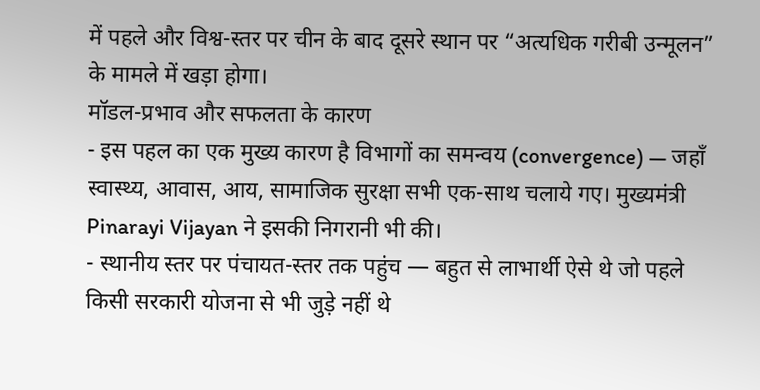में पहले और विश्व-स्तर पर चीन के बाद दूसरे स्थान पर “अत्यधिक गरीबी उन्मूलन” के मामले में खड़ा होगा।
मॉडल-प्रभाव और सफलता के कारण
- इस पहल का एक मुख्य कारण है विभागों का समन्वय (convergence) — जहाँ स्वास्थ्य, आवास, आय, सामाजिक सुरक्षा सभी एक-साथ चलाये गए। मुख्यमंत्री Pinarayi Vijayan ने इसकी निगरानी भी की।
- स्थानीय स्तर पर पंचायत-स्तर तक पहुंच — बहुत से लाभार्थी ऐसे थे जो पहले किसी सरकारी योजना से भी जुड़े नहीं थे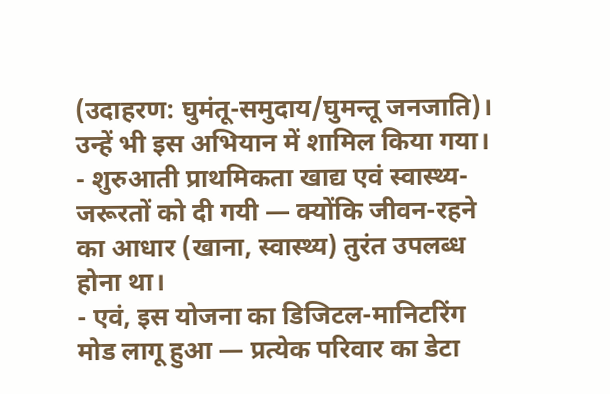(उदाहरण: घुमंतू-समुदाय/घुमन्तू जनजाति)। उन्हें भी इस अभियान में शामिल किया गया।
- शुरुआती प्राथमिकता खाद्य एवं स्वास्थ्य-जरूरतों को दी गयी — क्योंकि जीवन-रहने का आधार (खाना, स्वास्थ्य) तुरंत उपलब्ध होना था।
- एवं, इस योजना का डिजिटल-मानिटरिंग मोड लागू हुआ — प्रत्येक परिवार का डेटा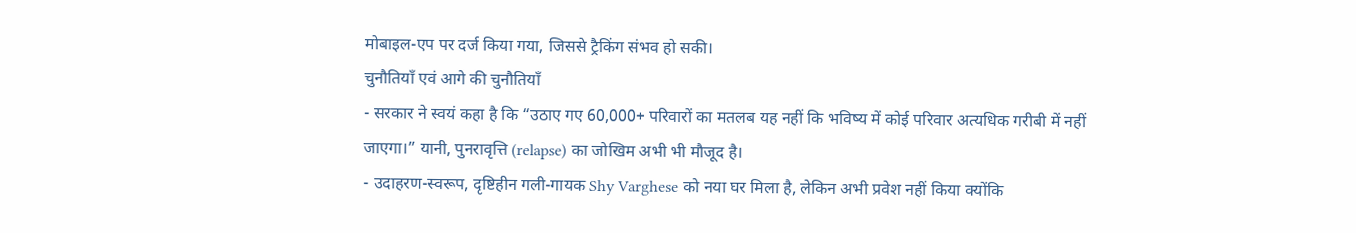मोबाइल-एप पर दर्ज किया गया, जिससे ट्रैकिंग संभव हो सकी।
चुनौतियाँ एवं आगे की चुनौतियाँ
- सरकार ने स्वयं कहा है कि “उठाए गए 60,000+ परिवारों का मतलब यह नहीं कि भविष्य में कोई परिवार अत्यधिक गरीबी में नहीं जाएगा।” यानी, पुनरावृत्ति (relapse) का जोखिम अभी भी मौजूद है।
- उदाहरण-स्वरूप, दृष्टिहीन गली-गायक Shy Varghese को नया घर मिला है, लेकिन अभी प्रवेश नहीं किया क्योंकि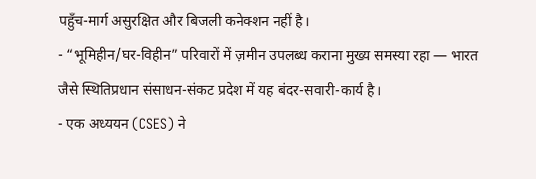पहुँच-मार्ग असुरक्षित और बिजली कनेक्शन नहीं है।
- “भूमिहीन/घर-विहीन” परिवारों में ज़मीन उपलब्ध कराना मुख्य समस्या रहा — भारत जैसे स्थितिप्रधान संसाधन-संकट प्रदेश में यह बंदर-सवारी-कार्य है।
- एक अध्ययन (CSES) ने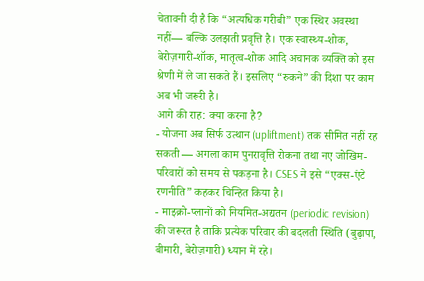चेतावनी दी है कि “अत्यधिक गरीबी” एक स्थिर अवस्था नहीं— बल्कि उलझती प्रवृत्ति है। एक स्वास्थ्य-शोक, बेरोज़गारी-शॉक, मातृत्व-शोक आदि अचानक व्यक्ति को इस श्रेणी में ले जा सकते हैं। इसलिए “रुकने” की दिशा पर काम अब भी जरूरी है।
आगे की राह: क्या करना है?
- योजना अब सिर्फ उत्थान (upliftment) तक सीमित नहीं रह सकती — अगला काम पुनरावृत्ति रोकना तथा नए जोखिम-परिवारों को समय से पकड़ना है। CSES ने इसे “एक्स-एंटे रणनीति” कहकर चिन्हित किया है।
- माइक्रो-प्लानों को नियमित-अद्यतन (periodic revision) की जरूरत है ताकि प्रत्येक परिवार की बदलती स्थिति (बुढ़ापा, बीमारी, बेरोज़गारी) ध्यान में रहे।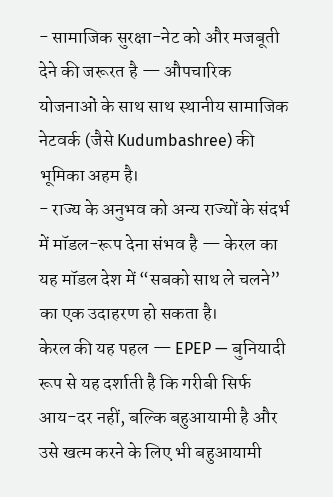- सामाजिक सुरक्षा-नेट को और मजबूती देने की जरूरत है — औपचारिक योजनाओं के साथ साथ स्थानीय सामाजिक नेटवर्क (जैसे Kudumbashree) की भूमिका अहम है।
- राज्य के अनुभव को अन्य राज्यों के संदर्भ में मॉडल-रूप देना संभव है — केरल का यह मॉडल देश में “सबको साथ ले चलने” का एक उदाहरण हो सकता है।
केरल की यह पहल — EPEP — बुनियादी रूप से यह दर्शाती है कि गरीबी सिर्फ आय-दर नहीं, बल्कि बहुआयामी है और उसे खत्म करने के लिए भी बहुआयामी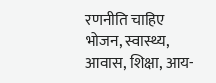रणनीति चाहिए भोजन, स्वास्थ्य, आवास, शिक्षा, आय-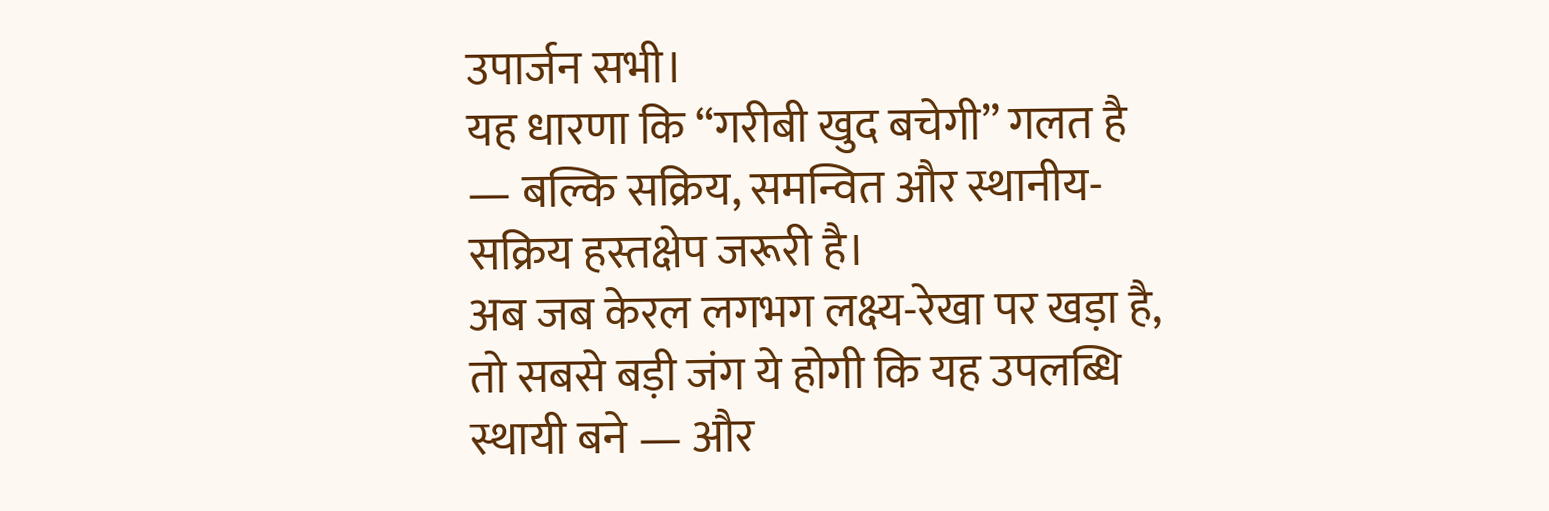उपार्जन सभी।
यह धारणा कि “गरीबी खुद बचेगी” गलत है — बल्कि सक्रिय, समन्वित और स्थानीय-सक्रिय हस्तक्षेप जरूरी है।
अब जब केरल लगभग लक्ष्य-रेखा पर खड़ा है, तो सबसे बड़ी जंग ये होगी कि यह उपलब्धि स्थायी बने — और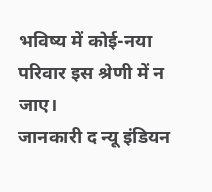भविष्य में कोई-नया परिवार इस श्रेणी में न जाए।
जानकारी द न्यू इंडियन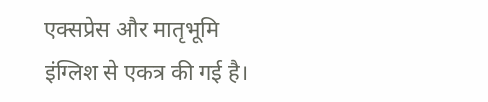एक्सप्रेस और मातृभूमि इंग्लिश से एकत्र की गई है।